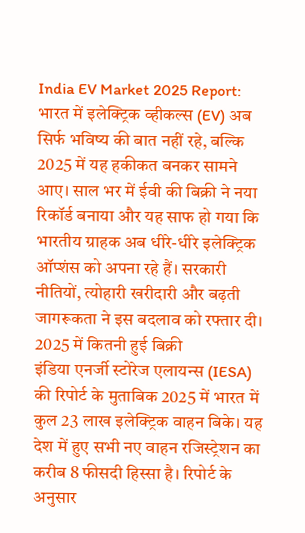India EV Market 2025 Report: भारत में इलेक्ट्रिक व्हीकल्स (EV) अब सिर्फ भविष्य की बात नहीं रहे, बल्कि 2025 में यह हकीकत बनकर सामने आए। साल भर में ईवी की बिक्री ने नया रिकॉर्ड बनाया और यह साफ हो गया कि भारतीय ग्राहक अब धीरे-धीरे इलेक्ट्रिक ऑप्शंस को अपना रहे हैं। सरकारी नीतियों, त्योहारी खरीदारी और बढ़ती जागरूकता ने इस बदलाव को रफ्तार दी।
2025 में कितनी हुई बिक्री
इंडिया एनर्जी स्टोरेज एलायन्स (IESA) की रिपोर्ट के मुताबिक 2025 में भारत में कुल 23 लाख इलेक्ट्रिक वाहन बिके। यह देश में हुए सभी नए वाहन रजिस्ट्रेशन का करीब 8 फीसदी हिस्सा है। रिपोर्ट के अनुसार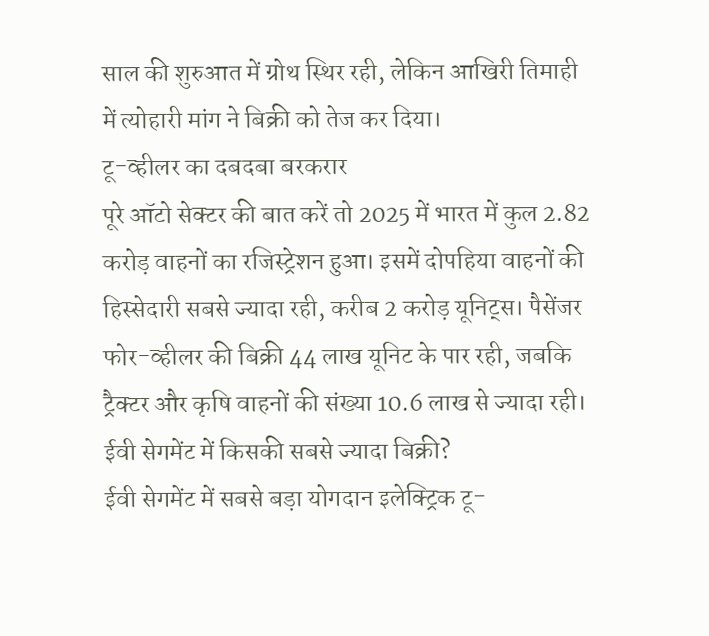साल की शुरुआत में ग्रोथ स्थिर रही, लेकिन आखिरी तिमाही में त्योहारी मांग ने बिक्री को तेज कर दिया।
टू-व्हीलर का दबदबा बरकरार
पूरे ऑटो सेक्टर की बात करें तो 2025 में भारत में कुल 2.82 करोड़ वाहनों का रजिस्ट्रेशन हुआ। इसमें दोपहिया वाहनों की हिस्सेदारी सबसे ज्यादा रही, करीब 2 करोड़ यूनिट्स। पैसेंजर फोर-व्हीलर की बिक्री 44 लाख यूनिट के पार रही, जबकि ट्रैक्टर और कृषि वाहनों की संख्या 10.6 लाख से ज्यादा रही।
ईवी सेगमेंट में किसकी सबसे ज्यादा बिक्री?
ईवी सेगमेंट में सबसे बड़ा योगदान इलेक्ट्रिक टू-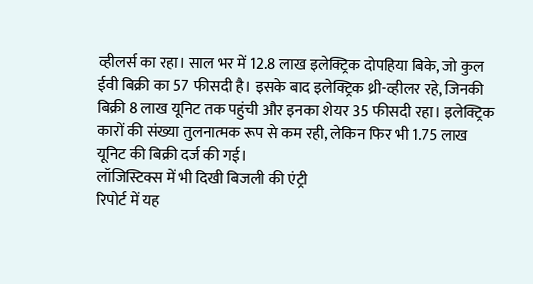व्हीलर्स का रहा। साल भर में 12.8 लाख इलेक्ट्रिक दोपहिया बिके, जो कुल ईवी बिक्री का 57 फीसदी है। इसके बाद इलेक्ट्रिक थ्री-व्हीलर रहे, जिनकी बिक्री 8 लाख यूनिट तक पहुंची और इनका शेयर 35 फीसदी रहा। इलेक्ट्रिक कारों की संख्या तुलनात्मक रूप से कम रही, लेकिन फिर भी 1.75 लाख यूनिट की बिक्री दर्ज की गई।
लॉजिस्टिक्स में भी दिखी बिजली की एंट्री
रिपोर्ट में यह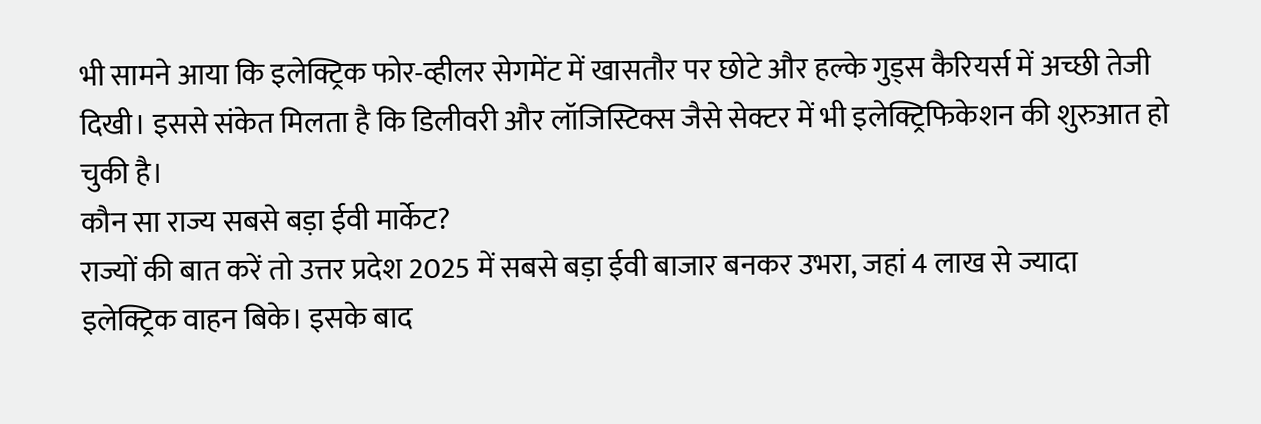भी सामने आया कि इलेक्ट्रिक फोर-व्हीलर सेगमेंट में खासतौर पर छोटे और हल्के गुड्स कैरियर्स में अच्छी तेजी दिखी। इससे संकेत मिलता है कि डिलीवरी और लॉजिस्टिक्स जैसे सेक्टर में भी इलेक्ट्रिफिकेशन की शुरुआत हो चुकी है।
कौन सा राज्य सबसे बड़ा ईवी मार्केट?
राज्यों की बात करें तो उत्तर प्रदेश 2025 में सबसे बड़ा ईवी बाजार बनकर उभरा, जहां 4 लाख से ज्यादा इलेक्ट्रिक वाहन बिके। इसके बाद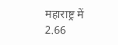महाराष्ट्र में 2.66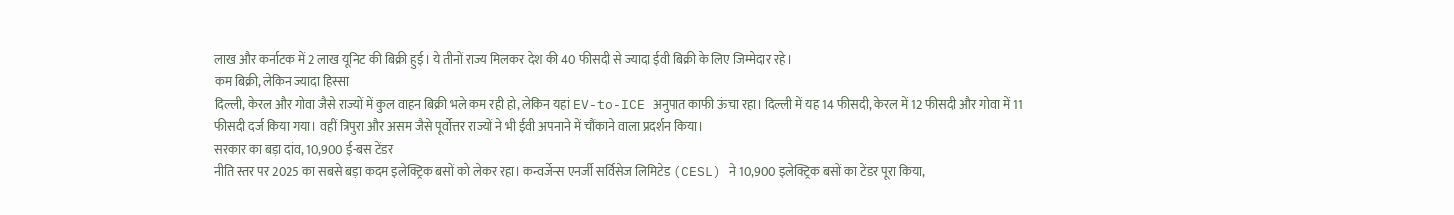लाख और कर्नाटक में 2 लाख यूनिट की बिक्री हुई। ये तीनों राज्य मिलकर देश की 40 फीसदी से ज्यादा ईवी बिक्री के लिए जिम्मेदार रहे।
कम बिक्री, लेकिन ज्यादा हिस्सा
दिल्ली, केरल और गोवा जैसे राज्यों में कुल वाहन बिक्री भले कम रही हो, लेकिन यहां EV-to-ICE अनुपात काफी ऊंचा रहा। दिल्ली में यह 14 फीसदी, केरल में 12 फीसदी और गोवा में 11 फीसदी दर्ज किया गया। वहीं त्रिपुरा और असम जैसे पूर्वोत्तर राज्यों ने भी ईवी अपनाने में चौंकाने वाला प्रदर्शन किया।
सरकार का बड़ा दांव, 10,900 ई-बस टेंडर
नीति स्तर पर 2025 का सबसे बड़ा कदम इलेक्ट्रिक बसों को लेकर रहा। कन्वर्जेन्स एनर्जी सर्विसेज लिमिटेड (CESL) ने 10,900 इलेक्ट्रिक बसों का टेंडर पूरा किया,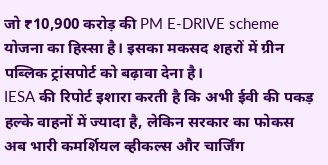जो ₹10,900 करोड़ की PM E-DRIVE scheme योजना का हिस्सा है। इसका मकसद शहरों में ग्रीन पब्लिक ट्रांसपोर्ट को बढ़ावा देना है।
IESA की रिपोर्ट इशारा करती है कि अभी ईवी की पकड़ हल्के वाहनों में ज्यादा है, लेकिन सरकार का फोकस अब भारी कमर्शियल व्हीकल्स और चार्जिंग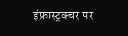इंफ्रास्ट्रक्चर पर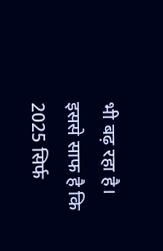भी बढ़ रहा है। इससे साफ है कि 2025 सिर्फ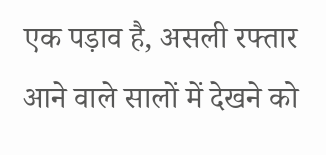एक पड़ाव है, असली रफ्तार आने वाले सालों में देखने को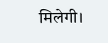मिलेगी।